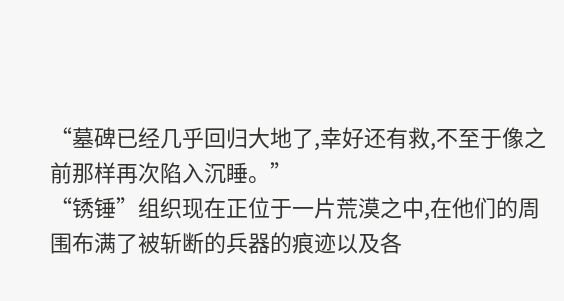“墓碑已经几乎回归大地了,幸好还有救,不至于像之前那样再次陷入沉睡。”
“锈锤”组织现在正位于一片荒漠之中,在他们的周围布满了被斩断的兵器的痕迹以及各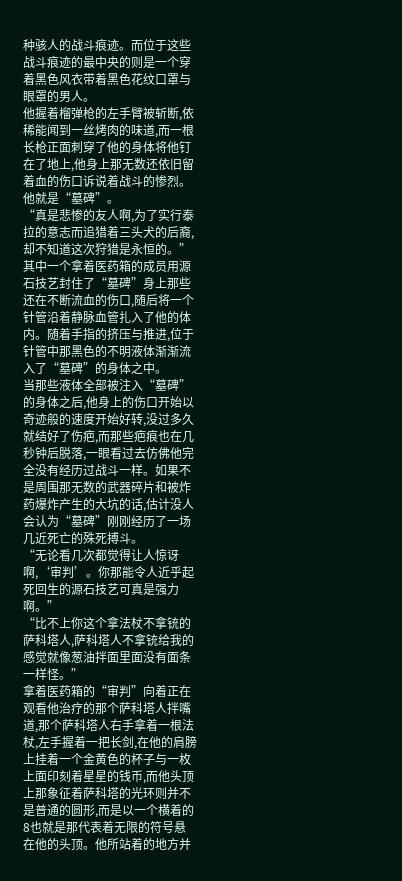种骇人的战斗痕迹。而位于这些战斗痕迹的最中央的则是一个穿着黑色风衣带着黑色花纹口罩与眼罩的男人。
他握着榴弹枪的左手臂被斩断,依稀能闻到一丝烤肉的味道,而一根长枪正面刺穿了他的身体将他钉在了地上,他身上那无数还依旧留着血的伤口诉说着战斗的惨烈。他就是“墓碑”。
“真是悲惨的友人啊,为了实行泰拉的意志而追猎着三头犬的后裔,却不知道这次狩猎是永恒的。”
其中一个拿着医药箱的成员用源石技艺封住了“墓碑”身上那些还在不断流血的伤口,随后将一个针管沿着静脉血管扎入了他的体内。随着手指的挤压与推进,位于针管中那黑色的不明液体渐渐流入了“墓碑”的身体之中。
当那些液体全部被注入“墓碑”的身体之后,他身上的伤口开始以奇迹般的速度开始好转,没过多久就结好了伤疤,而那些疤痕也在几秒钟后脱落,一眼看过去仿佛他完全没有经历过战斗一样。如果不是周围那无数的武器碎片和被炸药爆炸产生的大坑的话,估计没人会认为“墓碑”刚刚经历了一场几近死亡的殊死搏斗。
“无论看几次都觉得让人惊讶啊,‘审判’。你那能令人近乎起死回生的源石技艺可真是强力啊。”
“比不上你这个拿法杖不拿铳的萨科塔人,萨科塔人不拿铳给我的感觉就像葱油拌面里面没有面条一样怪。”
拿着医药箱的“审判”向着正在观看他治疗的那个萨科塔人拌嘴道,那个萨科塔人右手拿着一根法杖,左手握着一把长剑,在他的肩膀上挂着一个金黄色的杯子与一枚上面印刻着星星的钱币,而他头顶上那象征着萨科塔的光环则并不是普通的圆形,而是以一个横着的8也就是那代表着无限的符号悬在他的头顶。他所站着的地方并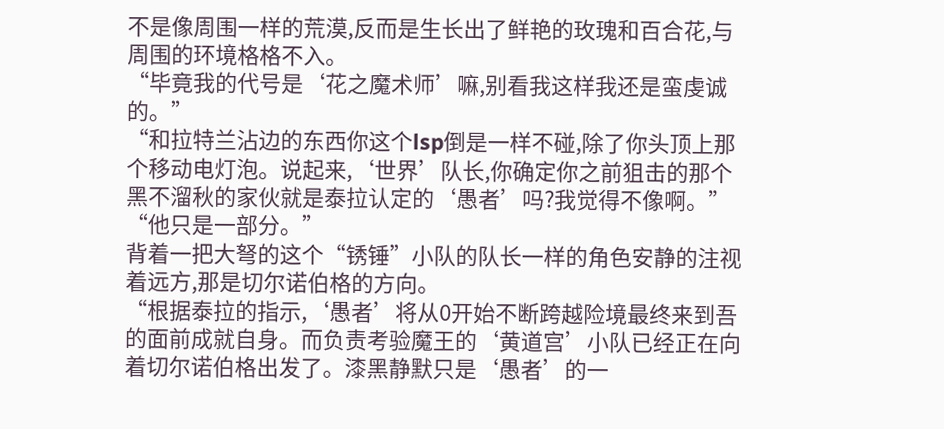不是像周围一样的荒漠,反而是生长出了鲜艳的玫瑰和百合花,与周围的环境格格不入。
“毕竟我的代号是‘花之魔术师’嘛,别看我这样我还是蛮虔诚的。”
“和拉特兰沾边的东西你这个lsp倒是一样不碰,除了你头顶上那个移动电灯泡。说起来,‘世界’队长,你确定你之前狙击的那个黑不溜秋的家伙就是泰拉认定的‘愚者’吗?我觉得不像啊。”
“他只是一部分。”
背着一把大弩的这个“锈锤”小队的队长一样的角色安静的注视着远方,那是切尔诺伯格的方向。
“根据泰拉的指示,‘愚者’将从0开始不断跨越险境最终来到吾的面前成就自身。而负责考验魔王的‘黄道宫’小队已经正在向着切尔诺伯格出发了。漆黑静默只是‘愚者’的一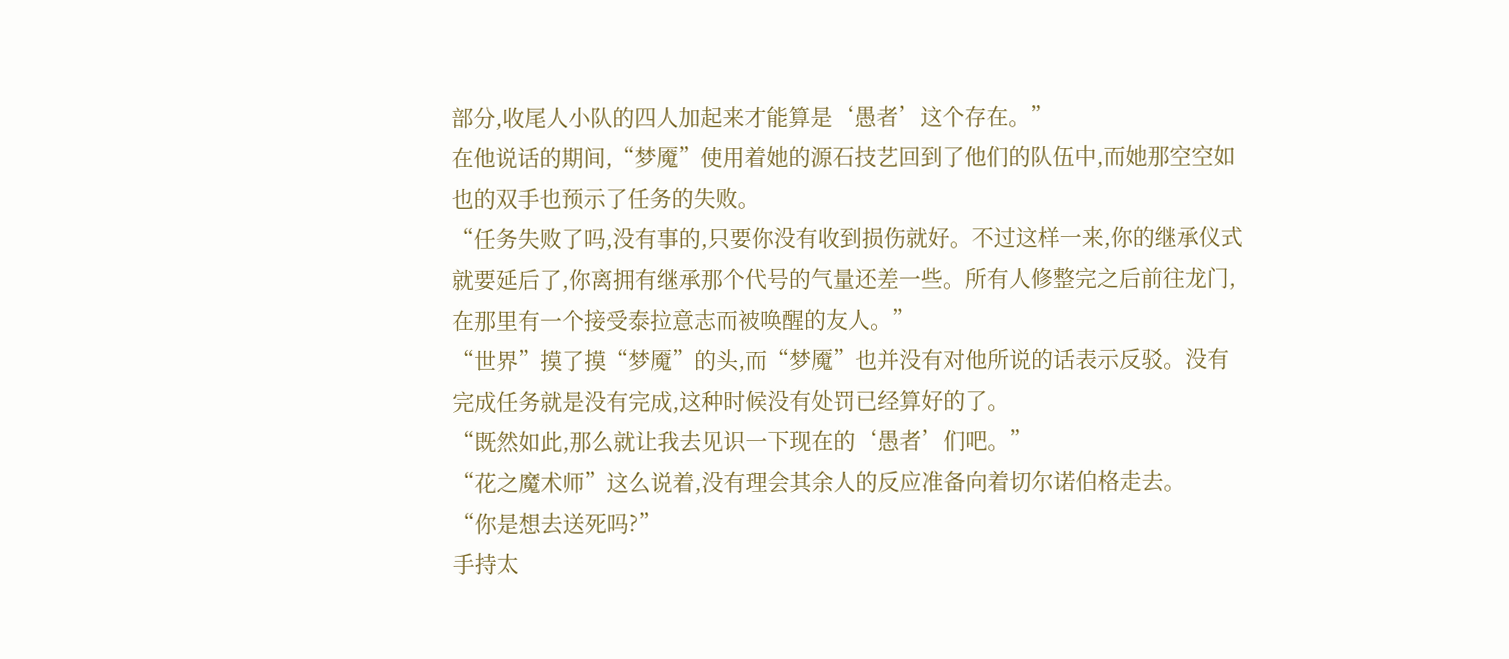部分,收尾人小队的四人加起来才能算是‘愚者’这个存在。”
在他说话的期间,“梦魇”使用着她的源石技艺回到了他们的队伍中,而她那空空如也的双手也预示了任务的失败。
“任务失败了吗,没有事的,只要你没有收到损伤就好。不过这样一来,你的继承仪式就要延后了,你离拥有继承那个代号的气量还差一些。所有人修整完之后前往龙门,在那里有一个接受泰拉意志而被唤醒的友人。”
“世界”摸了摸“梦魇”的头,而“梦魇”也并没有对他所说的话表示反驳。没有完成任务就是没有完成,这种时候没有处罚已经算好的了。
“既然如此,那么就让我去见识一下现在的‘愚者’们吧。”
“花之魔术师”这么说着,没有理会其余人的反应准备向着切尔诺伯格走去。
“你是想去送死吗?”
手持太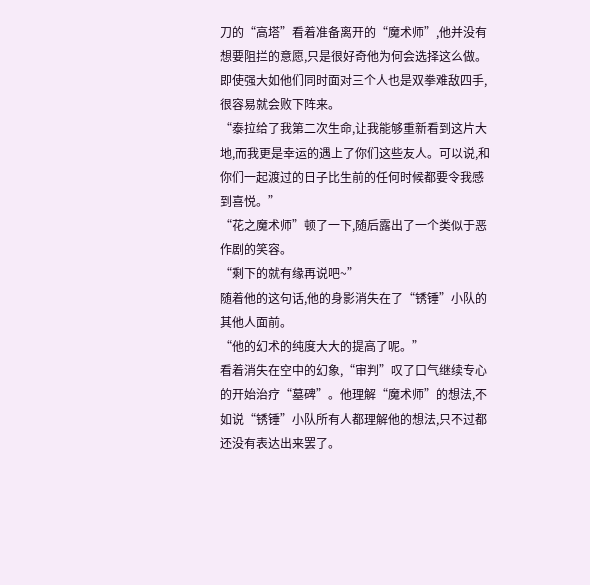刀的“高塔”看着准备离开的“魔术师”,他并没有想要阻拦的意愿,只是很好奇他为何会选择这么做。即使强大如他们同时面对三个人也是双拳难敌四手,很容易就会败下阵来。
“泰拉给了我第二次生命,让我能够重新看到这片大地,而我更是幸运的遇上了你们这些友人。可以说,和你们一起渡过的日子比生前的任何时候都要令我感到喜悦。”
“花之魔术师”顿了一下,随后露出了一个类似于恶作剧的笑容。
“剩下的就有缘再说吧~”
随着他的这句话,他的身影消失在了“锈锤”小队的其他人面前。
“他的幻术的纯度大大的提高了呢。”
看着消失在空中的幻象,“审判”叹了口气继续专心的开始治疗“墓碑”。他理解“魔术师”的想法,不如说“锈锤”小队所有人都理解他的想法,只不过都还没有表达出来罢了。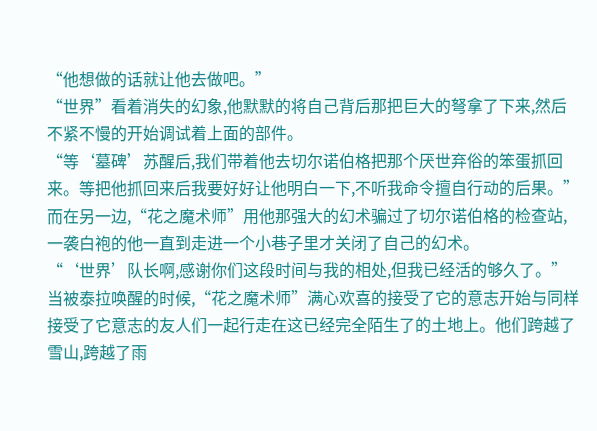“他想做的话就让他去做吧。”
“世界”看着消失的幻象,他默默的将自己背后那把巨大的弩拿了下来,然后不紧不慢的开始调试着上面的部件。
“等‘墓碑’苏醒后,我们带着他去切尔诺伯格把那个厌世弃俗的笨蛋抓回来。等把他抓回来后我要好好让他明白一下,不听我命令擅自行动的后果。”
而在另一边,“花之魔术师”用他那强大的幻术骗过了切尔诺伯格的检查站,一袭白袍的他一直到走进一个小巷子里才关闭了自己的幻术。
“‘世界’队长啊,感谢你们这段时间与我的相处,但我已经活的够久了。”
当被泰拉唤醒的时候,“花之魔术师”满心欢喜的接受了它的意志开始与同样接受了它意志的友人们一起行走在这已经完全陌生了的土地上。他们跨越了雪山,跨越了雨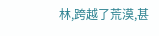林,跨越了荒漠,甚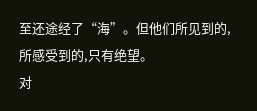至还途经了“海”。但他们所见到的,所感受到的,只有绝望。
对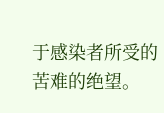于感染者所受的苦难的绝望。